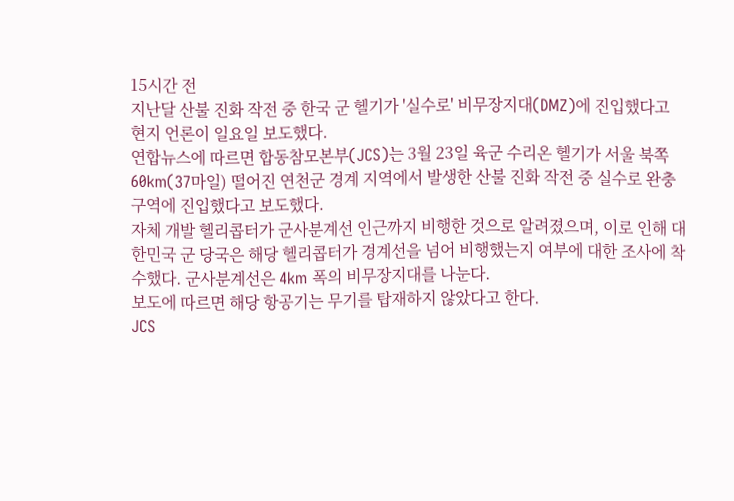15시간 전
지난달 산불 진화 작전 중 한국 군 헬기가 '실수로' 비무장지대(DMZ)에 진입했다고 현지 언론이 일요일 보도했다.
연합뉴스에 따르면 합동참모본부(JCS)는 3월 23일 육군 수리온 헬기가 서울 북쪽 60km(37마일) 떨어진 연천군 경계 지역에서 발생한 산불 진화 작전 중 실수로 완충 구역에 진입했다고 보도했다.
자체 개발 헬리콥터가 군사분계선 인근까지 비행한 것으로 알려졌으며, 이로 인해 대한민국 군 당국은 해당 헬리콥터가 경계선을 넘어 비행했는지 여부에 대한 조사에 착수했다. 군사분계선은 4km 폭의 비무장지대를 나눈다.
보도에 따르면 해당 항공기는 무기를 탑재하지 않았다고 한다.
JCS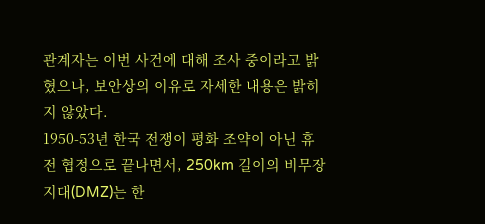관계자는 이번 사건에 대해 조사 중이라고 밝혔으나, 보안상의 이유로 자세한 내용은 밝히지 않았다.
1950-53년 한국 전쟁이 평화 조약이 아닌 휴전 협정으로 끝나면서, 250km 길이의 비무장지대(DMZ)는 한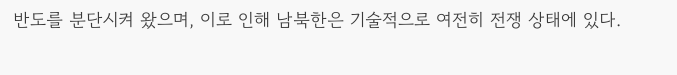반도를 분단시켜 왔으며, 이로 인해 남북한은 기술적으로 여전히 전쟁 상태에 있다.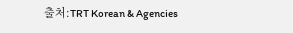출처:TRT Korean & Agencies